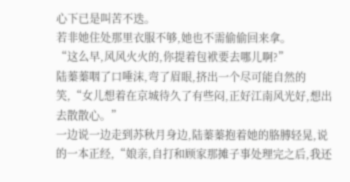心下已是叫苦不迭。
若非她住处那里衣服不够,她也不需偷偷回来拿。
“这么早,风风火火的,你提着包袱要去哪儿啊?”
陆蓁蓁咽了口唾沫,弯了眉眼,挤出一个尽可能自然的笑,“女儿想着在京城待久了有些闷,正好江南风光好,想出去散散心。”
一边说一边走到苏秋月身边,陆蓁蓁抱着她的胳膊轻晃,说的一本正经,“娘亲,自打和顾家那摊子事处理完之后,我还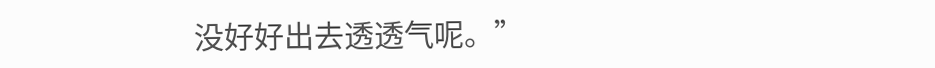没好好出去透透气呢。”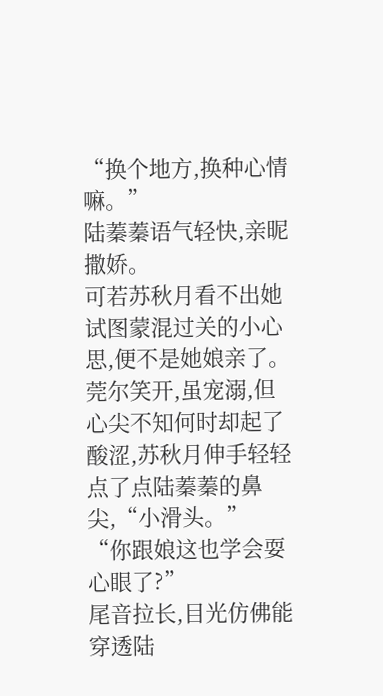“换个地方,换种心情嘛。”
陆蓁蓁语气轻快,亲昵撒娇。
可若苏秋月看不出她试图蒙混过关的小心思,便不是她娘亲了。
莞尔笑开,虽宠溺,但心尖不知何时却起了酸涩,苏秋月伸手轻轻点了点陆蓁蓁的鼻尖,“小滑头。”
“你跟娘这也学会耍心眼了?”
尾音拉长,目光仿佛能穿透陆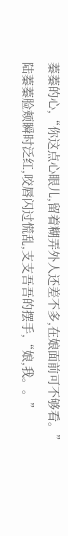蓁蓁的心,“你这点心眼儿,留着糊弄外人还差不多,在娘面前可不够看。”
陆蓁蓁脸颊瞬时泛红,咬唇闪过慌乱,支支吾吾的摆手,“娘,我。。”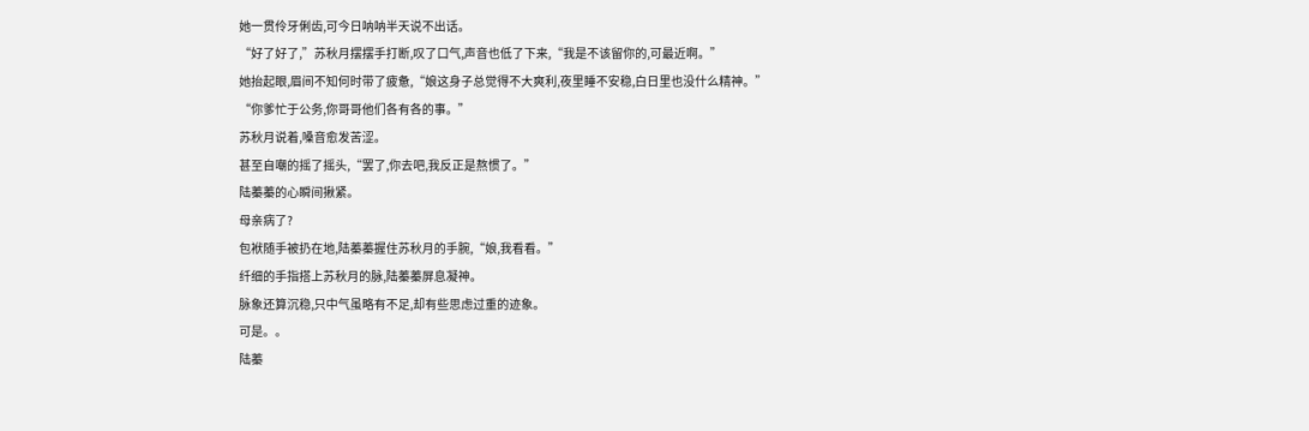她一贯伶牙俐齿,可今日呐呐半天说不出话。
“好了好了,”苏秋月摆摆手打断,叹了口气,声音也低了下来,“我是不该留你的,可最近啊。”
她抬起眼,眉间不知何时带了疲惫,“娘这身子总觉得不大爽利,夜里睡不安稳,白日里也没什么精神。”
“你爹忙于公务,你哥哥他们各有各的事。”
苏秋月说着,嗓音愈发苦涩。
甚至自嘲的摇了摇头,“罢了,你去吧,我反正是熬惯了。”
陆蓁蓁的心瞬间揪紧。
母亲病了?
包袱随手被扔在地,陆蓁蓁握住苏秋月的手腕,“娘,我看看。”
纤细的手指搭上苏秋月的脉,陆蓁蓁屏息凝神。
脉象还算沉稳,只中气虽略有不足,却有些思虑过重的迹象。
可是。。
陆蓁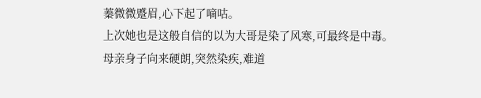蓁微微蹙眉,心下起了嘀咕。
上次她也是这般自信的以为大哥是染了风寒,可最终是中毒。
母亲身子向来硬朗,突然染疾,难道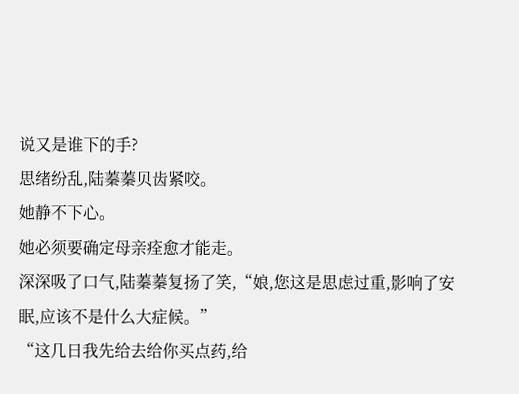说又是谁下的手?
思绪纷乱,陆蓁蓁贝齿紧咬。
她静不下心。
她必须要确定母亲痊愈才能走。
深深吸了口气,陆蓁蓁复扬了笑,“娘,您这是思虑过重,影响了安眠,应该不是什么大症候。”
“这几日我先给去给你买点药,给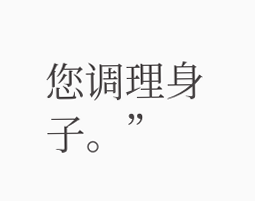您调理身子。”